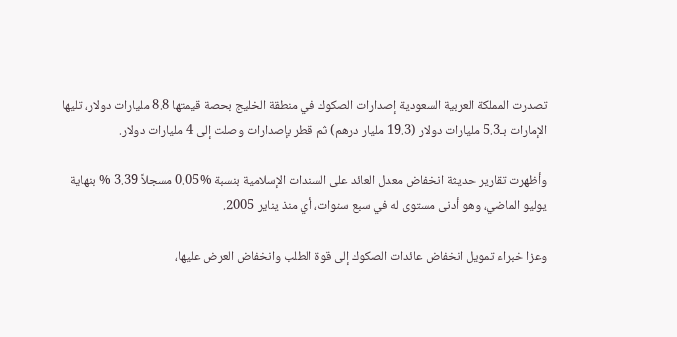تصدرت المملكة العربية السعودية إصدارات الصكوك في منطقة الخليج بحصة قيمتها 8.8 مليارات دولار، تليها الإمارات بـ5.3 مليارات دولار (19.3 مليار درهم) ثم قطر بإصدارات وصلت إلى 4 مليارات دولار.

وأظهرت تقارير حديثة انخفاض معدل العائد على السندات الإسلامية بنسبة %0.05 مسجلاً 3.39 % بنهاية يوليو الماضي، وهو أدنى مستوى له في سبع سنوات، أي منذ يناير 2005.

وعزا خبراء تمويل انخفاض عائدات الصكوك إلى قوة الطلب وانخفاض العرض عليها،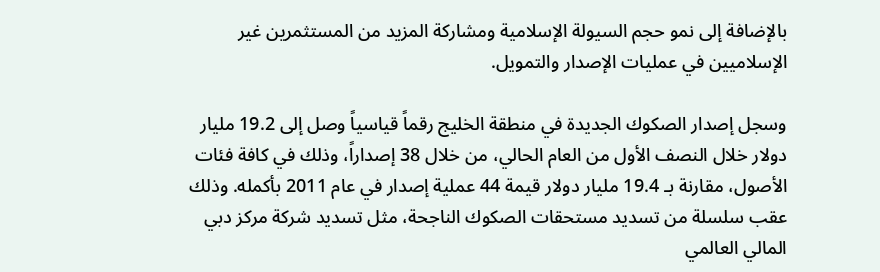بالإضافة إلى نمو حجم السيولة الإسلامية ومشاركة المزيد من المستثمرين غير الإسلاميين في عمليات الإصدار والتمويل.

وسجل إصدار الصكوك الجديدة في منطقة الخليج رقماً قياسياً وصل إلى 19.2 مليار دولار خلال النصف الأول من العام الحالي، من خلال 38 إصداراً، وذلك في كافة فئات الأصول، مقارنة بـ 19.4 مليار دولار قيمة 44 عملية إصدار في عام 2011 بأكمله. وذلك عقب سلسلة من تسديد مستحقات الصكوك الناجحة، مثل تسديد شركة مركز دبي المالي العالمي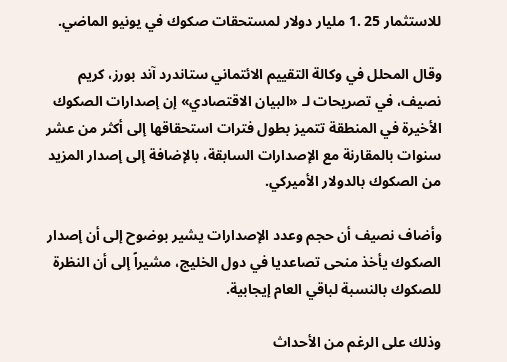للاستثمار 25 .1 مليار دولار لمستحقات صكوك في يونيو الماضي.

وقال المحلل في وكالة التقييم الائتماني ستاندرد آند بورز، كريم نصيف، في تصريحات لـ «البيان الاقتصادي» إن إصدارات الصكوك الأخيرة في المنطقة تتميز بطول فترات استحقاقها إلى أكثر من عشر سنوات بالمقارنة مع الإصدارات السابقة، بالإضافة إلى إصدار المزيد من الصكوك بالدولار الأميركي.

وأضاف نصيف أن حجم وعدد الإصدارات يشير بوضوح إلى أن إصدار الصكوك يأخذ منحى تصاعديا في دول الخليج، مشيراً إلى أن النظرة للصكوك بالنسبة لباقي العام إيجابية.

وذلك على الرغم من الأحداث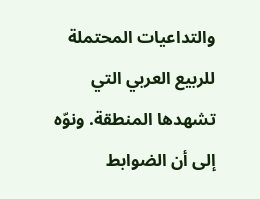والتداعيات المحتملة للربيع العربي التي تشهدها المنطقة. ونوّه إلى أن الضوابط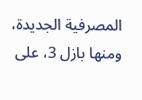المصرفية الجديدة، ومنها بازل 3، على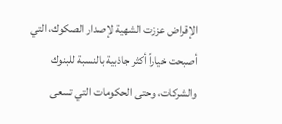الإقراض عززت الشهية لإصدار الصكوك، التي أصبحت خياراً أكثر جاذبية بالنسبة للبنوك والشركات، وحتى الحكومات التي تسعى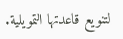لتنويع قاعدتها التمويلية.